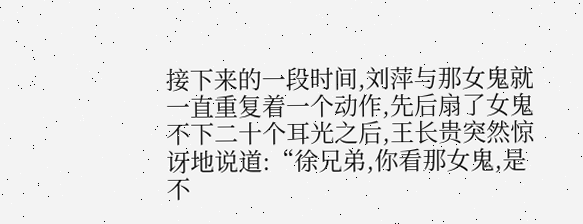接下来的一段时间,刘萍与那女鬼就一直重复着一个动作,先后扇了女鬼不下二十个耳光之后,王长贵突然惊讶地说道:“徐兄弟,你看那女鬼,是不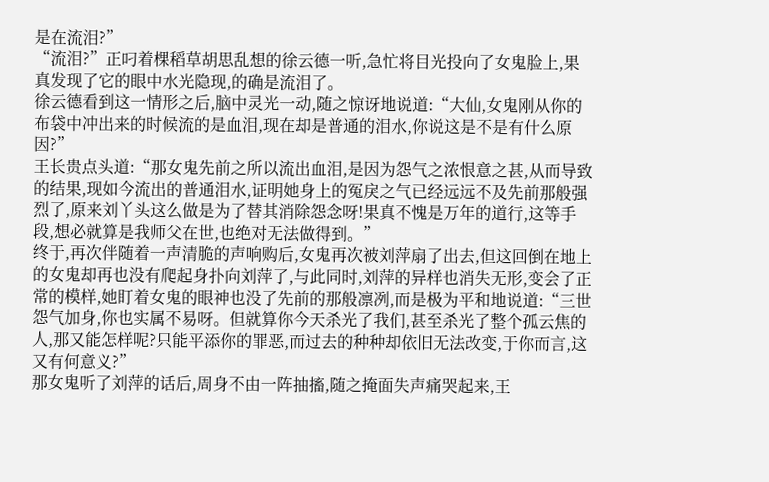是在流泪?”
“流泪?”正叼着棵稻草胡思乱想的徐云德一听,急忙将目光投向了女鬼脸上,果真发现了它的眼中水光隐现,的确是流泪了。
徐云德看到这一情形之后,脑中灵光一动,随之惊讶地说道:“大仙,女鬼刚从你的布袋中冲出来的时候流的是血泪,现在却是普通的泪水,你说这是不是有什么原因?”
王长贵点头道:“那女鬼先前之所以流出血泪,是因为怨气之浓恨意之甚,从而导致的结果,现如今流出的普通泪水,证明她身上的冤戾之气已经远远不及先前那般强烈了,原来刘丫头这么做是为了替其消除怨念呀!果真不愧是万年的道行,这等手段,想必就算是我师父在世,也绝对无法做得到。”
终于,再次伴随着一声清脆的声响购后,女鬼再次被刘萍扇了出去,但这回倒在地上的女鬼却再也没有爬起身扑向刘萍了,与此同时,刘萍的异样也消失无形,变会了正常的模样,她盯着女鬼的眼神也没了先前的那般凛冽,而是极为平和地说道:“三世怨气加身,你也实属不易呀。但就算你今天杀光了我们,甚至杀光了整个孤云焦的人,那又能怎样呢?只能平添你的罪恶,而过去的种种却依旧无法改变,于你而言,这又有何意义?”
那女鬼听了刘萍的话后,周身不由一阵抽搐,随之掩面失声痛哭起来,王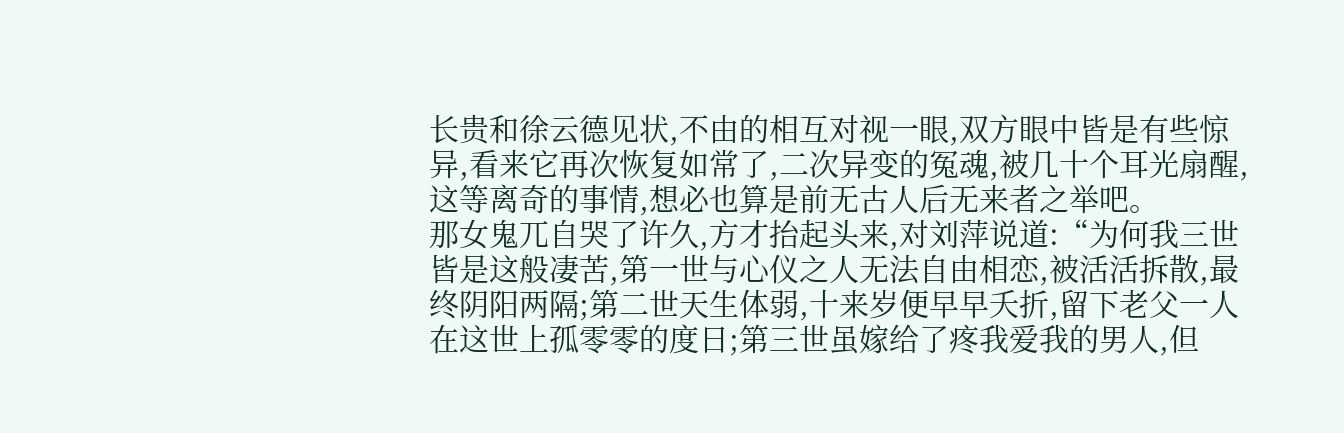长贵和徐云德见状,不由的相互对视一眼,双方眼中皆是有些惊异,看来它再次恢复如常了,二次异变的冤魂,被几十个耳光扇醒,这等离奇的事情,想必也算是前无古人后无来者之举吧。
那女鬼兀自哭了许久,方才抬起头来,对刘萍说道:“为何我三世皆是这般凄苦,第一世与心仪之人无法自由相恋,被活活拆散,最终阴阳两隔;第二世天生体弱,十来岁便早早夭折,留下老父一人在这世上孤零零的度日;第三世虽嫁给了疼我爱我的男人,但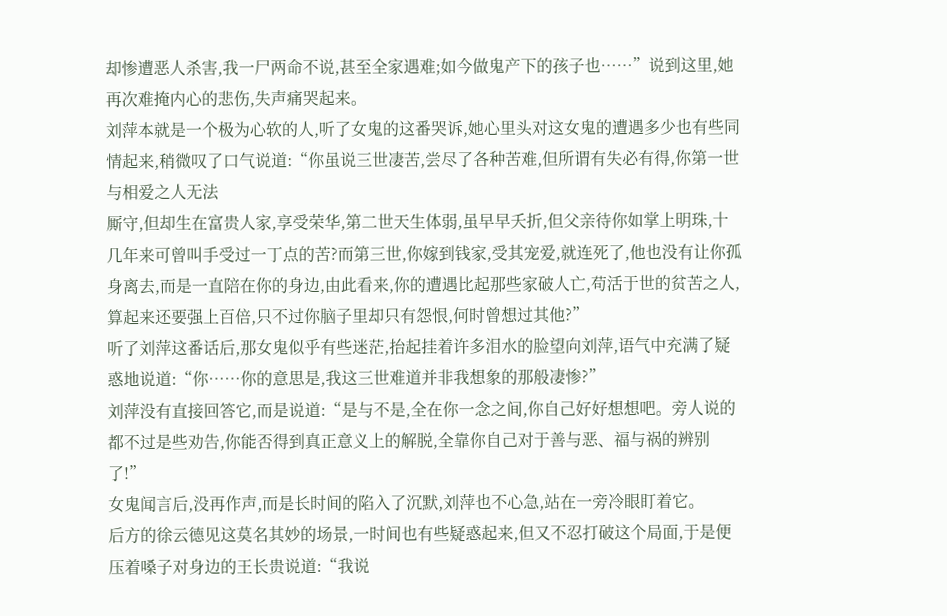却惨遭恶人杀害,我一尸两命不说,甚至全家遇难;如今做鬼产下的孩子也……”说到这里,她再次难掩内心的悲伤,失声痛哭起来。
刘萍本就是一个极为心软的人,听了女鬼的这番哭诉,她心里头对这女鬼的遭遇多少也有些同情起来,稍微叹了口气说道:“你虽说三世凄苦,尝尽了各种苦难,但所谓有失必有得,你第一世与相爱之人无法
厮守,但却生在富贵人家,享受荣华,第二世天生体弱,虽早早夭折,但父亲待你如掌上明珠,十几年来可曾叫手受过一丁点的苦?而第三世,你嫁到钱家,受其宠爱,就连死了,他也没有让你孤身离去,而是一直陪在你的身边,由此看来,你的遭遇比起那些家破人亡,苟活于世的贫苦之人,算起来还要强上百倍,只不过你脑子里却只有怨恨,何时曾想过其他?”
听了刘萍这番话后,那女鬼似乎有些迷茫,抬起挂着许多泪水的脸望向刘萍,语气中充满了疑惑地说道:“你……你的意思是,我这三世难道并非我想象的那般凄惨?”
刘萍没有直接回答它,而是说道:“是与不是,全在你一念之间,你自己好好想想吧。旁人说的都不过是些劝告,你能否得到真正意义上的解脱,全靠你自己对于善与恶、福与祸的辨别了!”
女鬼闻言后,没再作声,而是长时间的陷入了沉默,刘萍也不心急,站在一旁冷眼盯着它。
后方的徐云德见这莫名其妙的场景,一时间也有些疑惑起来,但又不忍打破这个局面,于是便压着嗓子对身边的王长贵说道:“我说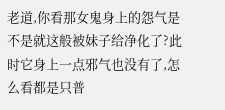老道,你看那女鬼身上的怨气是不是就这般被妹子给净化了?此时它身上一点邪气也没有了,怎么看都是只普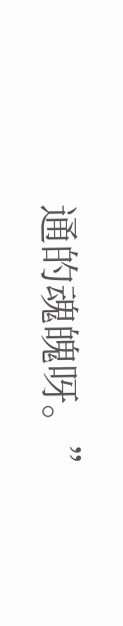通的魂魄呀。”